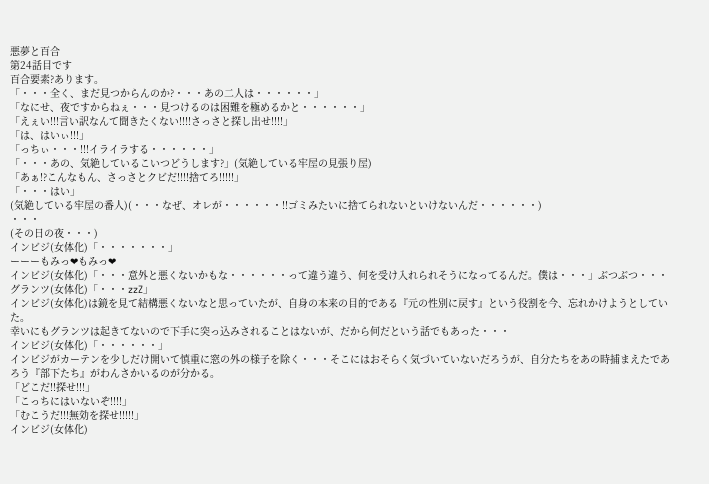悪夢と百合
第24話目です
百合要素?あります。
「・・・全く、まだ見つからんのか?・・・あの二人は・・・・・・」
「なにせ、夜ですからねぇ・・・見つけるのは困難を極めるかと・・・・・・」
「えぇい!!!言い訳なんて聞きたくない!!!!さっさと探し出せ!!!!」
「は、はいぃ!!!」
「っちぃ・・・!!!イライラする・・・・・・」
「・・・あの、気絶しているこいつどうします?」(気絶している牢屋の見張り屋)
「あぁ!?こんなもん、さっさとクビだ!!!!捨てろ!!!!!」
「・・・はい」
(気絶している牢屋の番人)(・・・なぜ、オレが・・・・・・!!ゴミみたいに捨てられないといけないんだ・・・・・・)
・・・
(その日の夜・・・)
インビジ(女体化)「・・・・・・・」
ーーーもみっ❤もみっ❤
インビジ(女体化)「・・・意外と悪くないかもな・・・・・・って違う違う、何を受け入れられそうになってるんだ。僕は・・・」ぶつぶつ・・・
グランツ(女体化)「・・・zzZ」
インビジ(女体化)は鏡を見て結構悪くないなと思っていたが、自身の本来の目的である『元の性別に戻す』という役割を今、忘れかけようとしていた。
幸いにもグランツは起きてないので下手に突っ込みされることはないが、だから何だという話でもあった・・・
インビジ(女体化)「・・・・・・」
インビジがカーテンを少しだけ開いて慎重に窓の外の様子を除く・・・そこにはおそらく気づいていないだろうが、自分たちをあの時捕まえたであろう『部下たち』がわんさかいるのが分かる。
「どこだ!!探せ!!!」
「こっちにはいないぞ!!!!」
「むこうだ!!!無効を探せ!!!!!」
インビジ(女体化)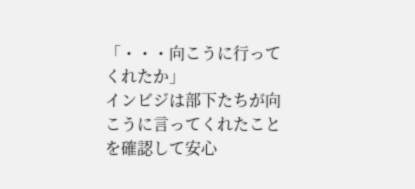「・・・向こうに行ってくれたか」
インビジは部下たちが向こうに言ってくれたことを確認して安心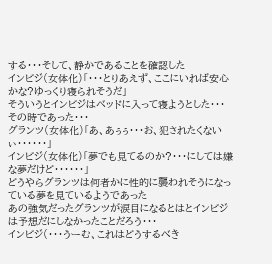する・・・そして、静かであることを確認した
インビジ(女体化)「・・・とりあえず、ここにいれば安心かな?ゆっくり寝られそうだ」
そういうとインビジはベッドに入って寝ようとした・・・
その時であった・・・
グランツ(女体化)「あ、あぅぅ・・・お、犯されたくないぃ・・・・・・」
インビジ(女体化)「夢でも見てるのか?・・・にしては嫌な夢だけど・・・・・・」
どうやらグランツは何者かに性的に襲われそうになっている夢を見ているようであった
あの強気だったグランツが涙目になるとはとインビジは予想だにしなかったことだろう・・・
インビジ(・・・うーむ、これはどうするべき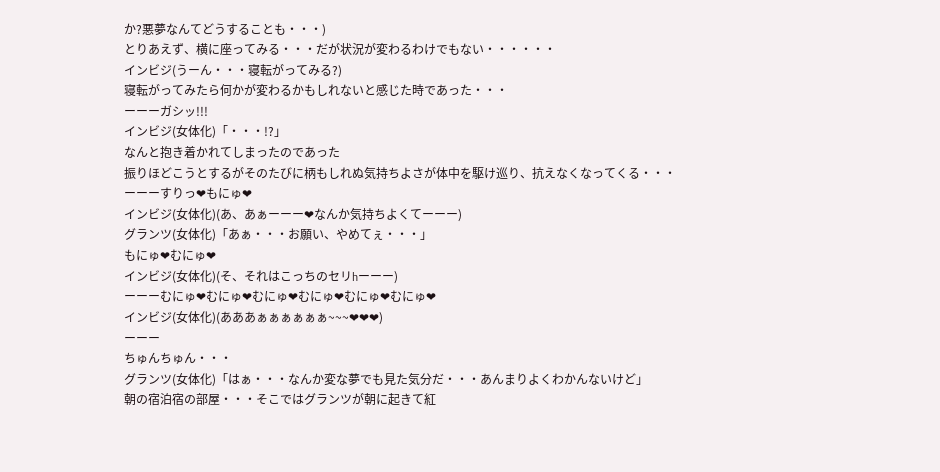か?悪夢なんてどうすることも・・・)
とりあえず、横に座ってみる・・・だが状況が変わるわけでもない・・・・・・
インビジ(うーん・・・寝転がってみる?)
寝転がってみたら何かが変わるかもしれないと感じた時であった・・・
ーーーガシッ!!!
インビジ(女体化)「・・・!?」
なんと抱き着かれてしまったのであった
振りほどこうとするがそのたびに柄もしれぬ気持ちよさが体中を駆け巡り、抗えなくなってくる・・・
ーーーすりっ❤もにゅ❤
インビジ(女体化)(あ、あぁーーー❤なんか気持ちよくてーーー)
グランツ(女体化)「あぁ・・・お願い、やめてぇ・・・」
もにゅ❤むにゅ❤
インビジ(女体化)(そ、それはこっちのセリhーーー)
ーーーむにゅ❤むにゅ❤むにゅ❤むにゅ❤むにゅ❤むにゅ❤
インビジ(女体化)(あああぁぁぁぁぁぁ~~~❤❤❤)
ーーー
ちゅんちゅん・・・
グランツ(女体化)「はぁ・・・なんか変な夢でも見た気分だ・・・あんまりよくわかんないけど」
朝の宿泊宿の部屋・・・そこではグランツが朝に起きて紅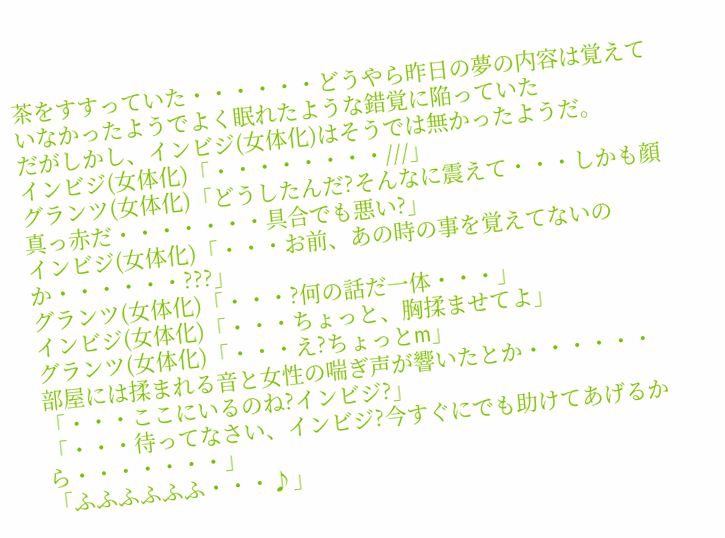茶をすすっていた・・・・・・どうやら昨日の夢の内容は覚えていなかったようでよく眠れたような錯覚に陥っていた
だがしかし、インビジ(女体化)はそうでは無かったようだ。
インビジ(女体化)「・・・・・・・・///」
グランツ(女体化)「どうしたんだ?そんなに震えて・・・しかも顔真っ赤だ・・・・・・・具合でも悪い?」
インビジ(女体化)「・・・お前、あの時の事を覚えてないのか・・・・・・???」
グランツ(女体化)「・・・?何の話だ一体・・・」
インビジ(女体化)「・・・ちょっと、胸揉ませてよ」
グランツ(女体化)「・・・え?ちょっとm」
部屋には揉まれる音と女性の喘ぎ声が響いたとか・・・・・・
「・・・ここにいるのね?インビジ?」
「・・・待ってなさい、インビジ?今すぐにでも助けてあげるから・・・・・・・」
「ふふふふふふ・・・♪」